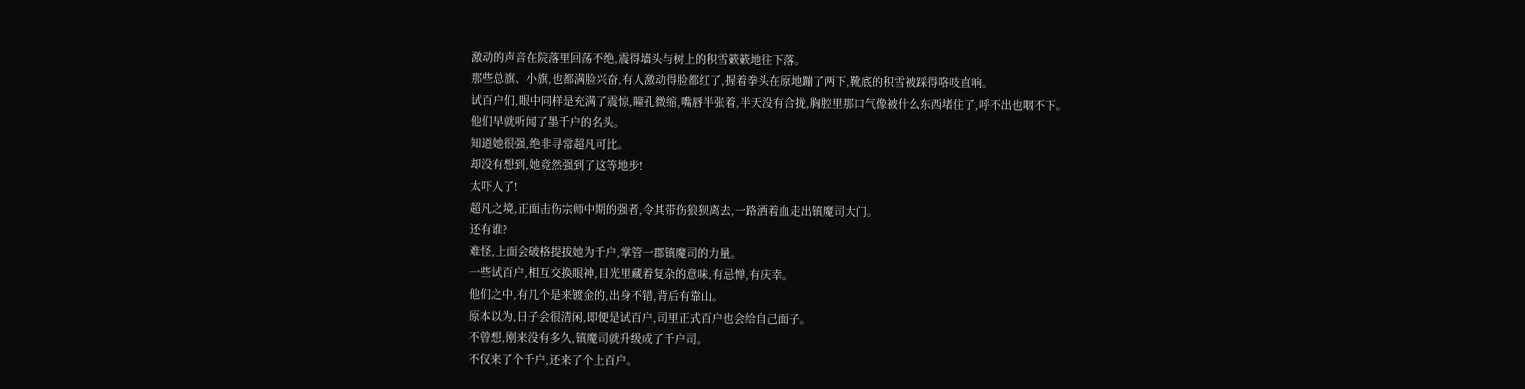激动的声音在院落里回荡不绝,震得墙头与树上的积雪簌簌地往下落。
那些总旗、小旗,也都满脸兴奋,有人激动得脸都红了,握着拳头在原地蹦了两下,靴底的积雪被踩得咯吱直响。
试百户们,眼中同样是充满了震惊,瞳孔微缩,嘴唇半张着,半天没有合拢,胸腔里那口气像被什么东西堵住了,呼不出也咽不下。
他们早就听闻了墨千户的名头。
知道她很强,绝非寻常超凡可比。
却没有想到,她竟然强到了这等地步!
太吓人了!
超凡之境,正面击伤宗师中期的强者,令其带伤狼狈离去,一路洒着血走出镇魔司大门。
还有谁?
难怪,上面会破格提拔她为千户,掌管一郡镇魔司的力量。
一些试百户,相互交换眼神,目光里藏着复杂的意味,有忌惮,有庆幸。
他们之中,有几个是来镀金的,出身不错,背后有靠山。
原本以为,日子会很清闲,即便是试百户,司里正式百户也会给自己面子。
不曾想,刚来没有多久,镇魔司就升级成了千户司。
不仅来了个千户,还来了个上百户。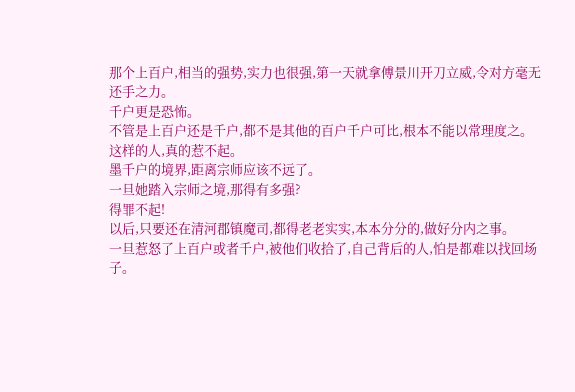那个上百户,相当的强势,实力也很强,第一天就拿傅景川开刀立威,令对方毫无还手之力。
千户更是恐怖。
不管是上百户还是千户,都不是其他的百户千户可比,根本不能以常理度之。
这样的人,真的惹不起。
墨千户的境界,距离宗师应该不远了。
一旦她踏入宗师之境,那得有多强?
得罪不起!
以后,只要还在清河郡镇魔司,都得老老实实,本本分分的,做好分内之事。
一旦惹怒了上百户或者千户,被他们收拾了,自己背后的人,怕是都难以找回场子。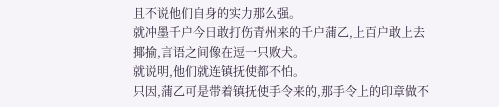且不说他们自身的实力那么强。
就冲墨千户今日敢打伤青州来的千户蒲乙,上百户敢上去揶揄,言语之间像在逗一只败犬。
就说明,他们就连镇抚使都不怕。
只因,蒲乙可是带着镇抚使手令来的,那手令上的印章做不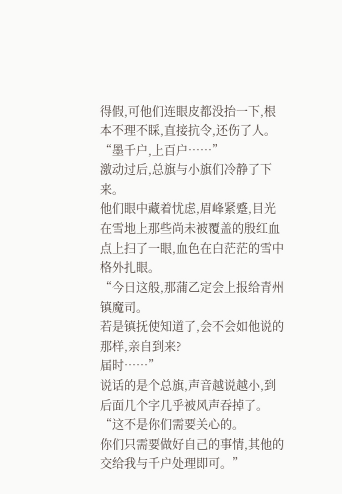得假,可他们连眼皮都没抬一下,根本不理不睬,直接抗令,还伤了人。
“墨千户,上百户……”
激动过后,总旗与小旗们冷静了下来。
他们眼中藏着忧虑,眉峰紧蹙,目光在雪地上那些尚未被覆盖的殷红血点上扫了一眼,血色在白茫茫的雪中格外扎眼。
“今日这般,那蒲乙定会上报给青州镇魔司。
若是镇抚使知道了,会不会如他说的那样,亲自到来?
届时……”
说话的是个总旗,声音越说越小,到后面几个字几乎被风声吞掉了。
“这不是你们需要关心的。
你们只需要做好自己的事情,其他的交给我与千户处理即可。”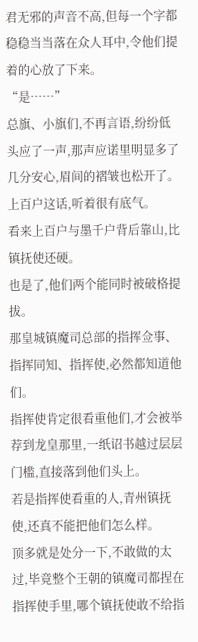君无邪的声音不高,但每一个字都稳稳当当落在众人耳中,令他们提着的心放了下来。
“是……”
总旗、小旗们,不再言语,纷纷低头应了一声,那声应诺里明显多了几分安心,眉间的褶皱也松开了。
上百户这话,听着很有底气。
看来上百户与墨千户背后靠山,比镇抚使还硬。
也是了,他们两个能同时被破格提拔。
那皇城镇魔司总部的指挥佥事、指挥同知、指挥使,必然都知道他们。
指挥使肯定很看重他们,才会被举荐到龙皇那里,一纸诏书越过层层门槛,直接落到他们头上。
若是指挥使看重的人,青州镇抚使,还真不能把他们怎么样。
顶多就是处分一下,不敢做的太过,毕竟整个王朝的镇魔司都捏在指挥使手里,哪个镇抚使敢不给指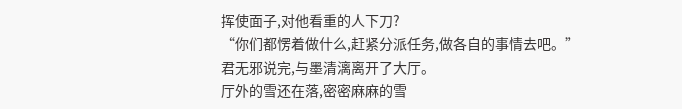挥使面子,对他看重的人下刀?
“你们都愣着做什么,赶紧分派任务,做各自的事情去吧。”
君无邪说完,与墨清漓离开了大厅。
厅外的雪还在落,密密麻麻的雪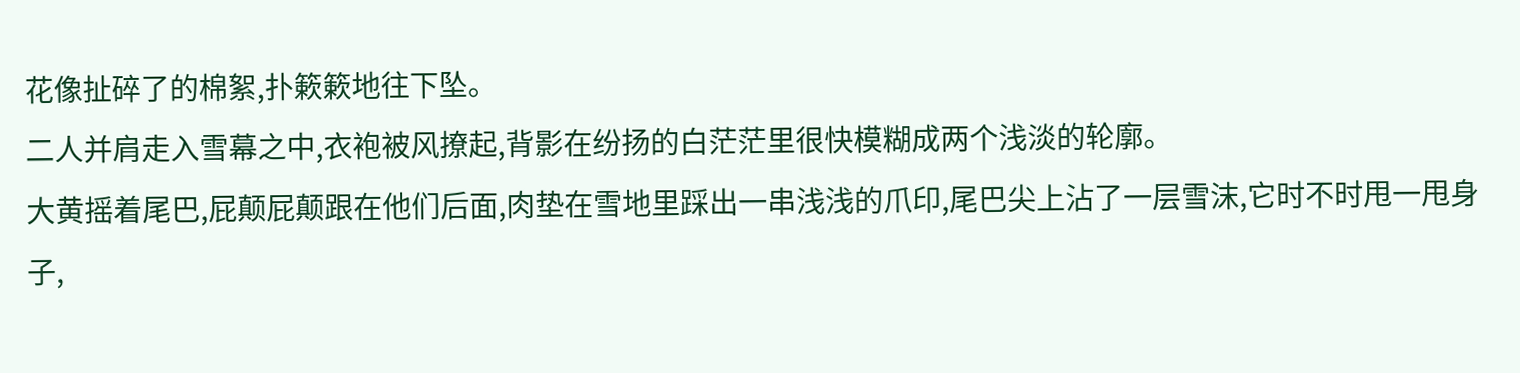花像扯碎了的棉絮,扑簌簌地往下坠。
二人并肩走入雪幕之中,衣袍被风撩起,背影在纷扬的白茫茫里很快模糊成两个浅淡的轮廓。
大黄摇着尾巴,屁颠屁颠跟在他们后面,肉垫在雪地里踩出一串浅浅的爪印,尾巴尖上沾了一层雪沫,它时不时甩一甩身子,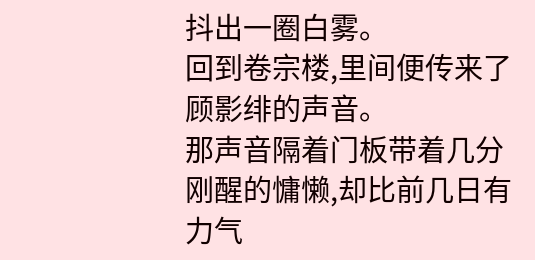抖出一圈白雾。
回到卷宗楼,里间便传来了顾影绯的声音。
那声音隔着门板带着几分刚醒的慵懒,却比前几日有力气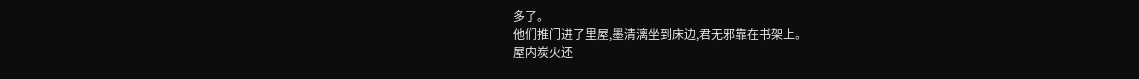多了。
他们推门进了里屋,墨清漓坐到床边,君无邪靠在书架上。
屋内炭火还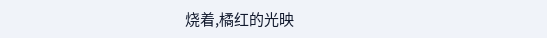烧着,橘红的光映